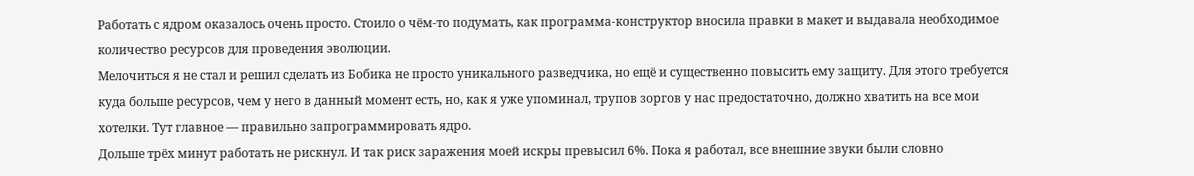Работать с ядром оказалось очень просто. Стоило о чём-то подумать, как программа-конструктор вносила правки в макет и выдавала необходимое количество ресурсов для проведения эволюции.
Мелочиться я не стал и решил сделать из Бобика не просто уникального разведчика, но ещё и существенно повысить ему защиту. Для этого требуется куда больше ресурсов, чем у него в данный момент есть, но, как я уже упоминал, трупов зоргов у нас предостаточно, должно хватить на все мои хотелки. Тут главное — правильно запрограммировать ядро.
Дольше трёх минут работать не рискнул. И так риск заражения моей искры превысил 6%. Пока я работал, все внешние звуки были словно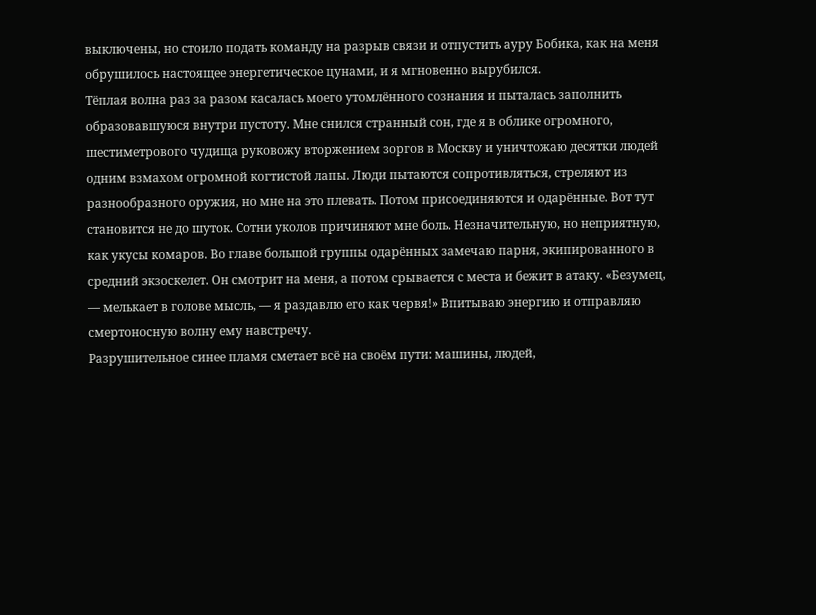выключены, но стоило подать команду на разрыв связи и отпустить ауру Бобика, как на меня обрушилось настоящее энергетическое цунами, и я мгновенно вырубился.
Тёплая волна раз за разом касалась моего утомлённого сознания и пыталась заполнить образовавшуюся внутри пустоту. Мне снился странный сон, где я в облике огромного, шестиметрового чудища руковожу вторжением зоргов в Москву и уничтожаю десятки людей одним взмахом огромной когтистой лапы. Люди пытаются сопротивляться, стреляют из разнообразного оружия, но мне на это плевать. Потом присоединяются и одарённые. Вот тут становится не до шуток. Сотни уколов причиняют мне боль. Незначительную, но неприятную, как укусы комаров. Во главе большой группы одарённых замечаю парня, экипированного в средний экзоскелет. Он смотрит на меня, а потом срывается с места и бежит в атаку. «Безумец, — мелькает в голове мысль, — я раздавлю его как червя!» Впитываю энергию и отправляю смертоносную волну ему навстречу.
Разрушительное синее пламя сметает всё на своём пути: машины, людей,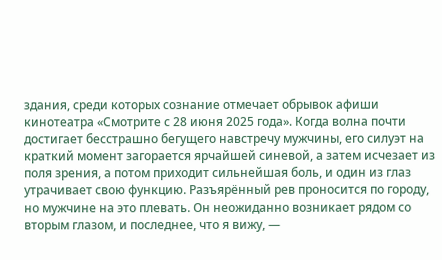здания, среди которых сознание отмечает обрывок афиши кинотеатра «Смотрите с 28 июня 2025 года». Когда волна почти достигает бесстрашно бегущего навстречу мужчины, его силуэт на краткий момент загорается ярчайшей синевой, а затем исчезает из поля зрения, а потом приходит сильнейшая боль, и один из глаз утрачивает свою функцию. Разъярённый рев проносится по городу, но мужчине на это плевать. Он неожиданно возникает рядом со вторым глазом, и последнее, что я вижу, —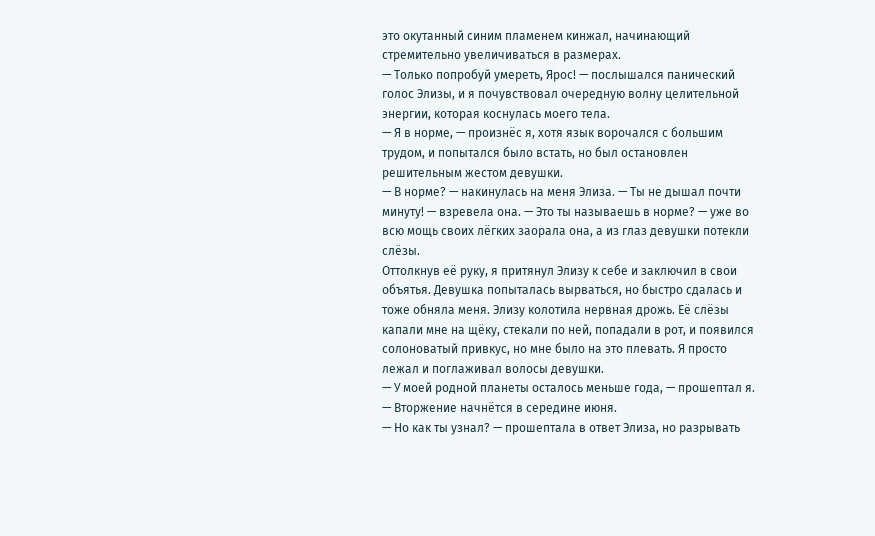это окутанный синим пламенем кинжал, начинающий стремительно увеличиваться в размерах.
— Только попробуй умереть, Ярос! — послышался панический голос Элизы, и я почувствовал очередную волну целительной энергии, которая коснулась моего тела.
— Я в норме, — произнёс я, хотя язык ворочался с большим трудом, и попытался было встать, но был остановлен решительным жестом девушки.
— В норме? — накинулась на меня Элиза. — Ты не дышал почти минуту! — взревела она. — Это ты называешь в норме? — уже во всю мощь своих лёгких заорала она, а из глаз девушки потекли слёзы.
Оттолкнув её руку, я притянул Элизу к себе и заключил в свои объятья. Девушка попыталась вырваться, но быстро сдалась и тоже обняла меня. Элизу колотила нервная дрожь. Её слёзы капали мне на щёку, стекали по ней, попадали в рот, и появился солоноватый привкус, но мне было на это плевать. Я просто лежал и поглаживал волосы девушки.
— У моей родной планеты осталось меньше года, — прошептал я. — Вторжение начнётся в середине июня.
— Но как ты узнал? — прошептала в ответ Элиза, но разрывать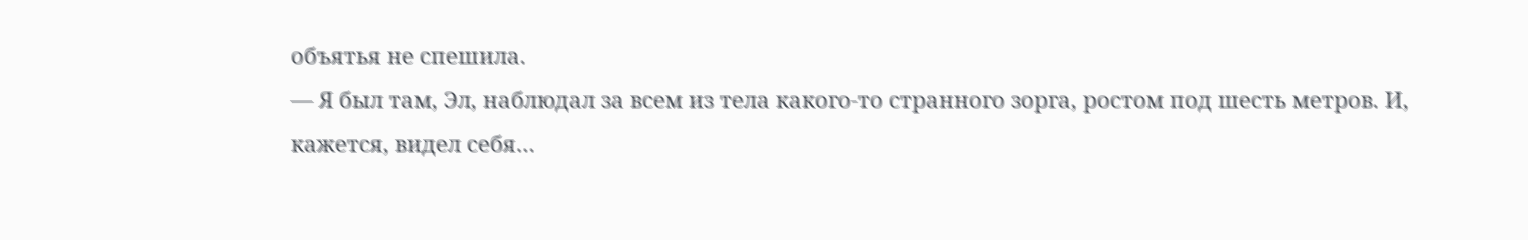объятья не спешила.
— Я был там, Эл, наблюдал за всем из тела какого-то странного зорга, ростом под шесть метров. И, кажется, видел себя…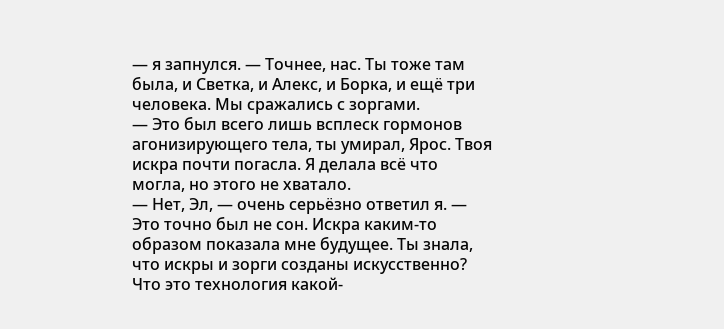— я запнулся. — Точнее, нас. Ты тоже там была, и Светка, и Алекс, и Борка, и ещё три человека. Мы сражались с зоргами.
— Это был всего лишь всплеск гормонов агонизирующего тела, ты умирал, Ярос. Твоя искра почти погасла. Я делала всё что могла, но этого не хватало.
— Нет, Эл, — очень серьёзно ответил я. — Это точно был не сон. Искра каким-то образом показала мне будущее. Ты знала, что искры и зорги созданы искусственно? Что это технология какой-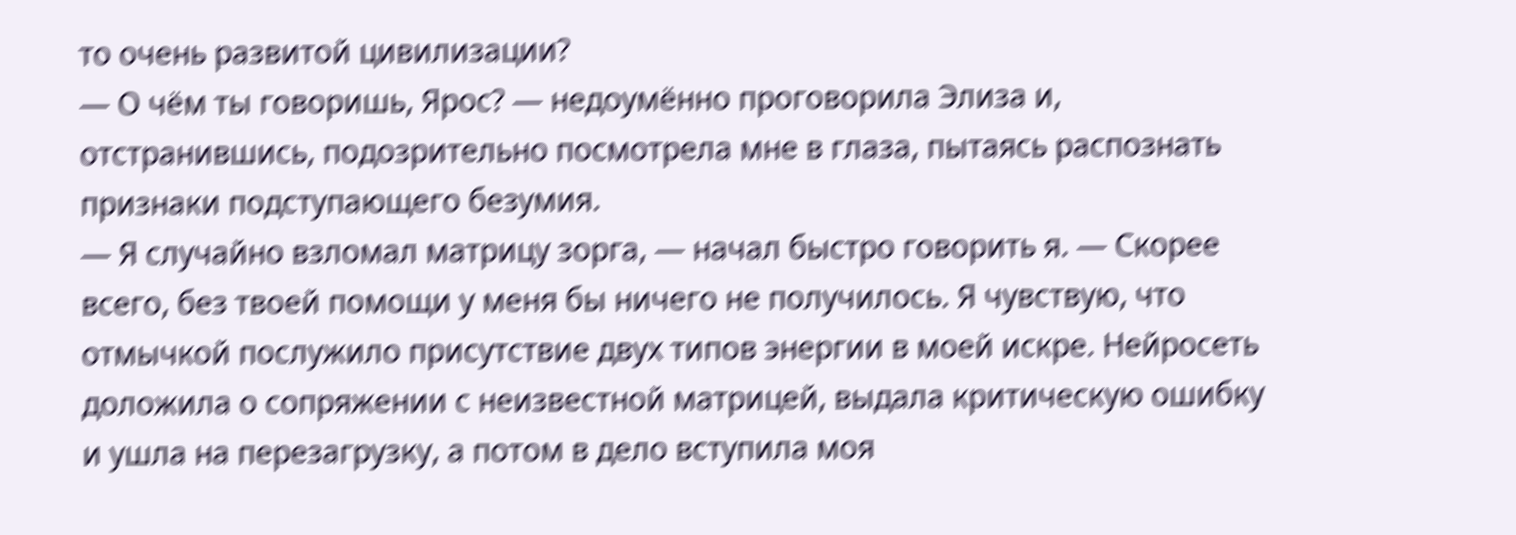то очень развитой цивилизации?
— О чём ты говоришь, Ярос? — недоумённо проговорила Элиза и, отстранившись, подозрительно посмотрела мне в глаза, пытаясь распознать признаки подступающего безумия.
— Я случайно взломал матрицу зорга, — начал быстро говорить я. — Скорее всего, без твоей помощи у меня бы ничего не получилось. Я чувствую, что отмычкой послужило присутствие двух типов энергии в моей искре. Нейросеть доложила о сопряжении с неизвестной матрицей, выдала критическую ошибку и ушла на перезагрузку, а потом в дело вступила моя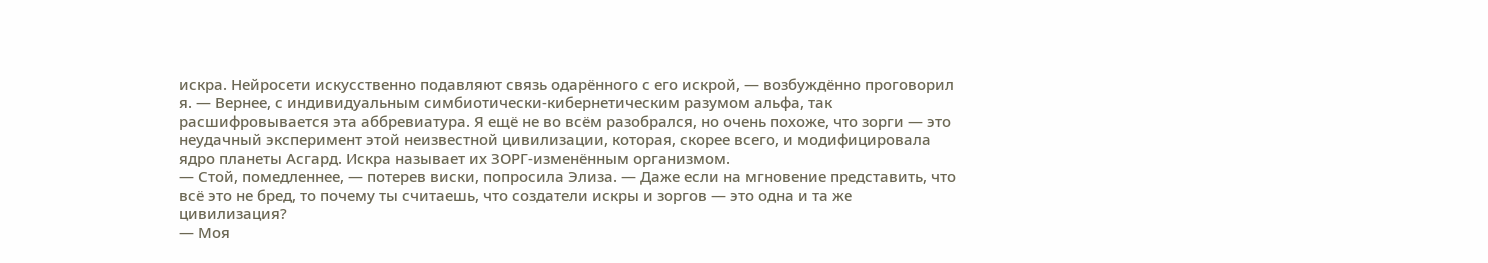искра. Нейросети искусственно подавляют связь одарённого с его искрой, — возбуждённо проговорил я. — Вернее, с индивидуальным симбиотически-кибернетическим разумом альфа, так расшифровывается эта аббревиатура. Я ещё не во всём разобрался, но очень похоже, что зорги — это неудачный эксперимент этой неизвестной цивилизации, которая, скорее всего, и модифицировала ядро планеты Асгард. Искра называет их ЗОРГ-изменённым организмом.
— Стой, помедленнее, — потерев виски, попросила Элиза. — Даже если на мгновение представить, что всё это не бред, то почему ты считаешь, что создатели искры и зоргов — это одна и та же цивилизация?
— Моя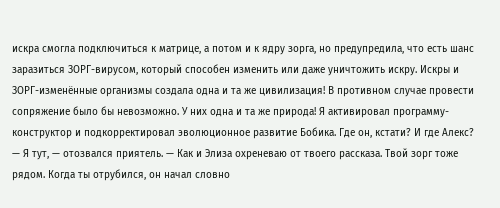искра смогла подключиться к матрице, а потом и к ядру зорга, но предупредила, что есть шанс заразиться ЗОРГ-вирусом, который способен изменить или даже уничтожить искру. Искры и ЗОРГ-изменённые организмы создала одна и та же цивилизация! В противном случае провести сопряжение было бы невозможно. У них одна и та же природа! Я активировал программу-конструктор и подкорректировал эволюционное развитие Бобика. Где он, кстати? И где Алекс?
— Я тут, — отозвался приятель. — Как и Элиза охреневаю от твоего рассказа. Твой зорг тоже рядом. Когда ты отрубился, он начал словно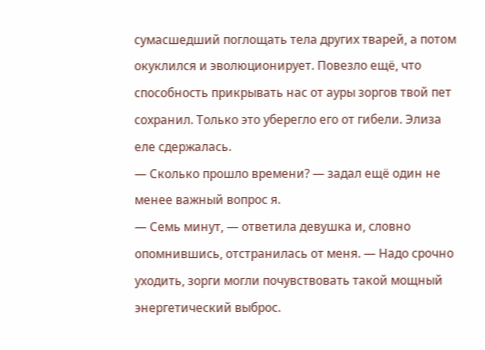сумасшедший поглощать тела других тварей, а потом окуклился и эволюционирует. Повезло ещё, что способность прикрывать нас от ауры зоргов твой пет сохранил. Только это уберегло его от гибели. Элиза еле сдержалась.
— Сколько прошло времени? — задал ещё один не менее важный вопрос я.
— Семь минут, — ответила девушка и, словно опомнившись, отстранилась от меня. — Надо срочно уходить, зорги могли почувствовать такой мощный энергетический выброс.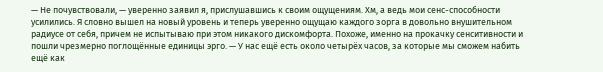— Не почувствовали, — уверенно заявил я, прислушавшись к своим ощущениям. Хм, а ведь мои сенс-способности усилились. Я словно вышел на новый уровень и теперь уверенно ощущаю каждого зорга в довольно внушительном радиусе от себя, причем не испытываю при этом никакого дискомфорта. Похоже, именно на прокачку сенситивности и пошли чрезмерно поглощённые единицы эрго. — У нас ещё есть около четырёх часов, за которые мы сможем набить ещё как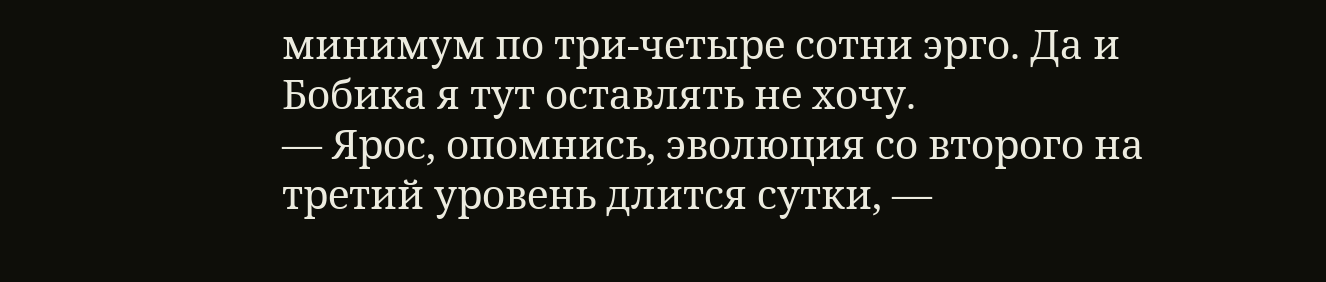минимум по три-четыре сотни эрго. Да и Бобика я тут оставлять не хочу.
— Ярос, опомнись, эволюция со второго на третий уровень длится сутки, —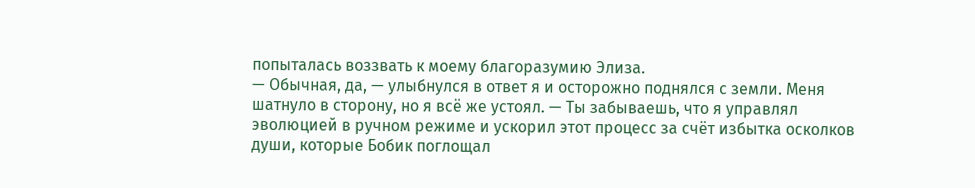попыталась воззвать к моему благоразумию Элиза.
— Обычная, да, — улыбнулся в ответ я и осторожно поднялся с земли. Меня шатнуло в сторону, но я всё же устоял. — Ты забываешь, что я управлял эволюцией в ручном режиме и ускорил этот процесс за счёт избытка осколков души, которые Бобик поглощал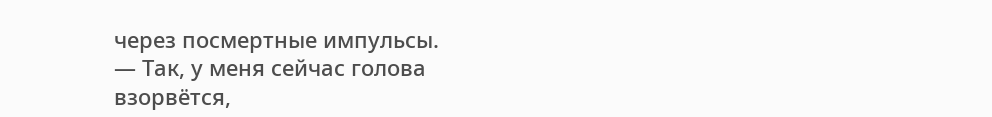через посмертные импульсы.
— Так, у меня сейчас голова взорвётся,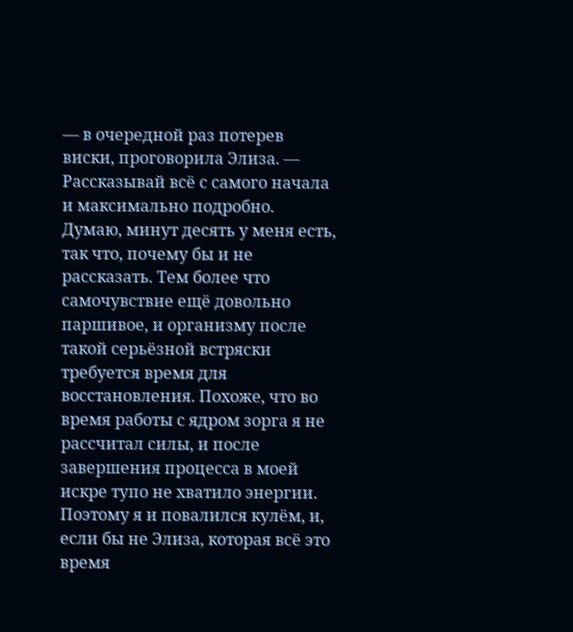— в очередной раз потерев виски, проговорила Элиза. — Рассказывай всё с самого начала и максимально подробно.
Думаю, минут десять у меня есть, так что, почему бы и не рассказать. Тем более что самочувствие ещё довольно паршивое, и организму после такой серьёзной встряски требуется время для восстановления. Похоже, что во время работы с ядром зорга я не рассчитал силы, и после завершения процесса в моей искре тупо не хватило энергии. Поэтому я и повалился кулём, и, если бы не Элиза, которая всё это время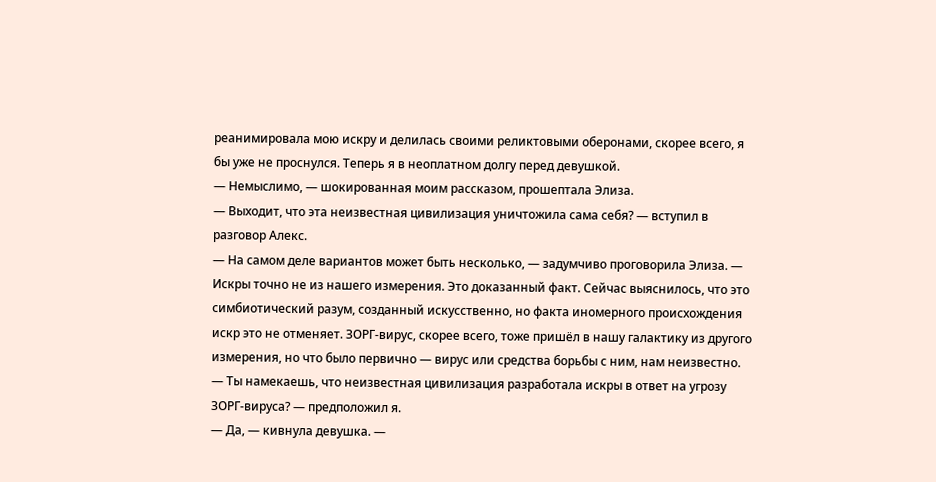реанимировала мою искру и делилась своими реликтовыми оберонами, скорее всего, я бы уже не проснулся. Теперь я в неоплатном долгу перед девушкой.
— Немыслимо, — шокированная моим рассказом, прошептала Элиза.
— Выходит, что эта неизвестная цивилизация уничтожила сама себя? — вступил в разговор Алекс.
— На самом деле вариантов может быть несколько, — задумчиво проговорила Элиза. — Искры точно не из нашего измерения. Это доказанный факт. Сейчас выяснилось, что это симбиотический разум, созданный искусственно, но факта иномерного происхождения искр это не отменяет. ЗОРГ-вирус, скорее всего, тоже пришёл в нашу галактику из другого измерения, но что было первично — вирус или средства борьбы с ним, нам неизвестно.
— Ты намекаешь, что неизвестная цивилизация разработала искры в ответ на угрозу ЗОРГ-вируса? — предположил я.
— Да, — кивнула девушка. —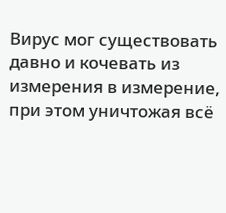Вирус мог существовать давно и кочевать из измерения в измерение, при этом уничтожая всё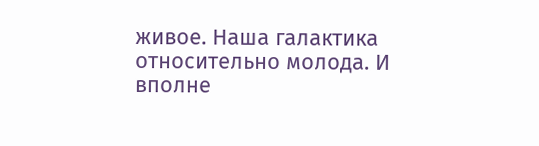живое. Наша галактика относительно молода. И вполне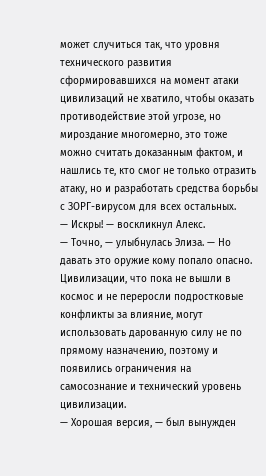может случиться так, что уровня технического развития сформировавшихся на момент атаки цивилизаций не хватило, чтобы оказать противодействие этой угрозе, но мироздание многомерно, это тоже можно считать доказанным фактом, и нашлись те, кто смог не только отразить атаку, но и разработать средства борьбы с ЗОРГ-вирусом для всех остальных.
— Искры! — воскликнул Алекс.
— Точно, — улыбнулась Элиза. — Но давать это оружие кому попало опасно. Цивилизации, что пока не вышли в космос и не переросли подростковые конфликты за влияние, могут использовать дарованную силу не по прямому назначению, поэтому и появились ограничения на самосознание и технический уровень цивилизации.
— Хорошая версия, — был вынужден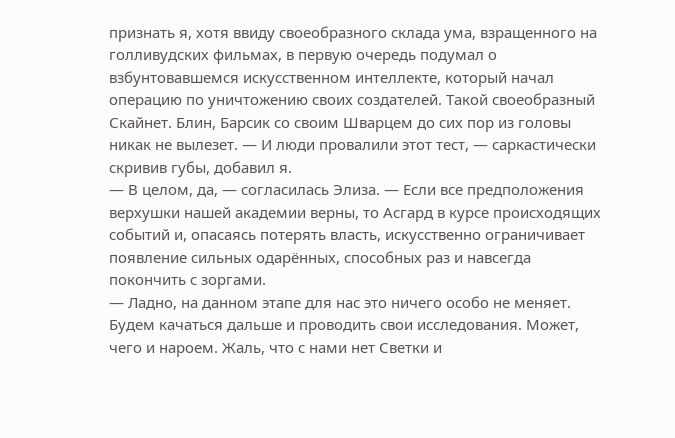признать я, хотя ввиду своеобразного склада ума, взращенного на голливудских фильмах, в первую очередь подумал о взбунтовавшемся искусственном интеллекте, который начал операцию по уничтожению своих создателей. Такой своеобразный Скайнет. Блин, Барсик со своим Шварцем до сих пор из головы никак не вылезет. — И люди провалили этот тест, — саркастически скривив губы, добавил я.
— В целом, да, — согласилась Элиза. — Если все предположения верхушки нашей академии верны, то Асгард в курсе происходящих событий и, опасаясь потерять власть, искусственно ограничивает появление сильных одарённых, способных раз и навсегда покончить с зоргами.
— Ладно, на данном этапе для нас это ничего особо не меняет. Будем качаться дальше и проводить свои исследования. Может, чего и нароем. Жаль, что с нами нет Светки и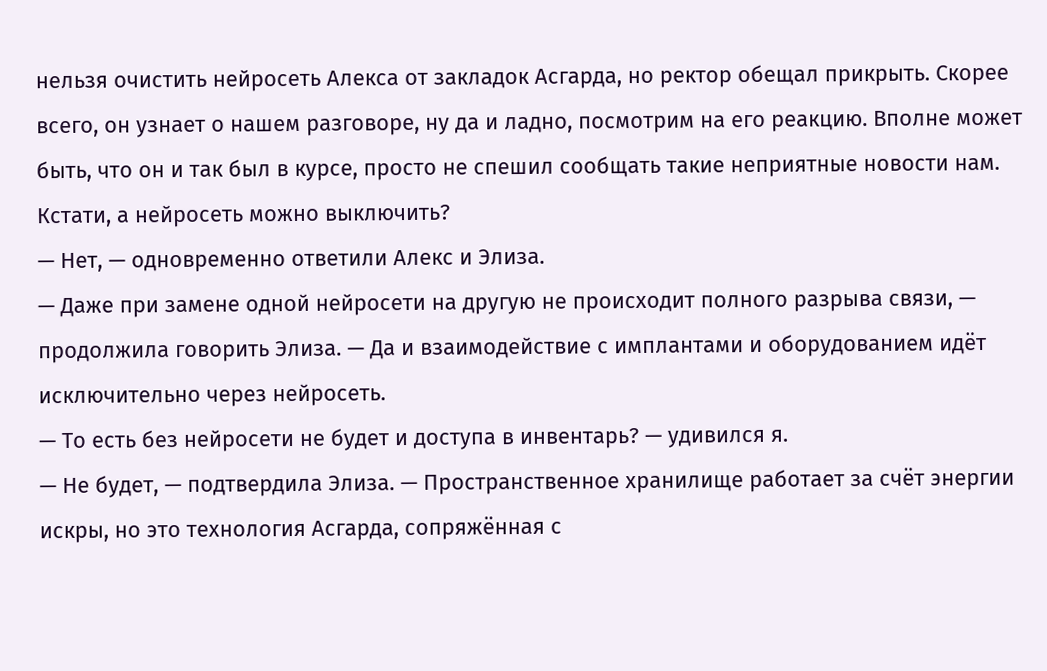нельзя очистить нейросеть Алекса от закладок Асгарда, но ректор обещал прикрыть. Скорее всего, он узнает о нашем разговоре, ну да и ладно, посмотрим на его реакцию. Вполне может быть, что он и так был в курсе, просто не спешил сообщать такие неприятные новости нам. Кстати, а нейросеть можно выключить?
— Нет, — одновременно ответили Алекс и Элиза.
— Даже при замене одной нейросети на другую не происходит полного разрыва связи, — продолжила говорить Элиза. — Да и взаимодействие с имплантами и оборудованием идёт исключительно через нейросеть.
— То есть без нейросети не будет и доступа в инвентарь? — удивился я.
— Не будет, — подтвердила Элиза. — Пространственное хранилище работает за счёт энергии искры, но это технология Асгарда, сопряжённая с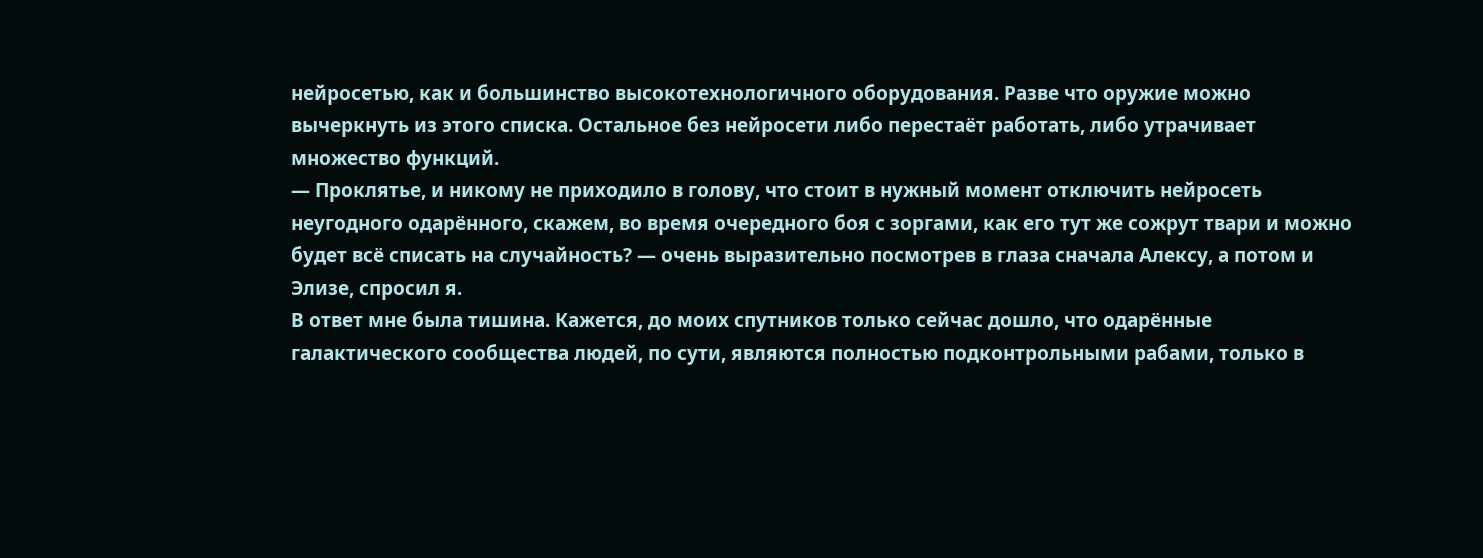нейросетью, как и большинство высокотехнологичного оборудования. Разве что оружие можно вычеркнуть из этого списка. Остальное без нейросети либо перестаёт работать, либо утрачивает множество функций.
— Проклятье, и никому не приходило в голову, что стоит в нужный момент отключить нейросеть неугодного одарённого, скажем, во время очередного боя с зоргами, как его тут же сожрут твари и можно будет всё списать на случайность? — очень выразительно посмотрев в глаза сначала Алексу, а потом и Элизе, спросил я.
В ответ мне была тишина. Кажется, до моих спутников только сейчас дошло, что одарённые галактического сообщества людей, по сути, являются полностью подконтрольными рабами, только в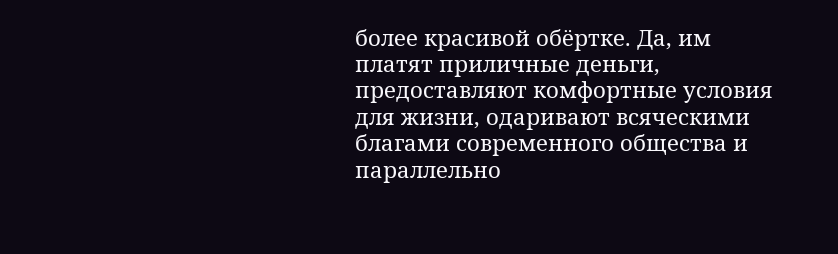более красивой обёртке. Да, им платят приличные деньги, предоставляют комфортные условия для жизни, одаривают всяческими благами современного общества и параллельно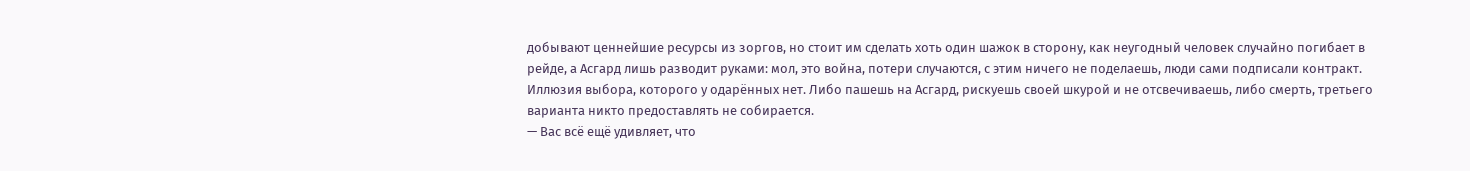добывают ценнейшие ресурсы из зоргов, но стоит им сделать хоть один шажок в сторону, как неугодный человек случайно погибает в рейде, а Асгард лишь разводит руками: мол, это война, потери случаются, с этим ничего не поделаешь, люди сами подписали контракт. Иллюзия выбора, которого у одарённых нет. Либо пашешь на Асгард, рискуешь своей шкурой и не отсвечиваешь, либо смерть, третьего варианта никто предоставлять не собирается.
— Вас всё ещё удивляет, что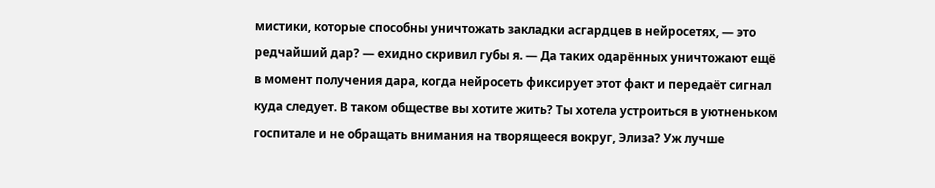мистики, которые способны уничтожать закладки асгардцев в нейросетях, — это редчайший дар? — ехидно скривил губы я. — Да таких одарённых уничтожают ещё в момент получения дара, когда нейросеть фиксирует этот факт и передаёт сигнал куда следует. В таком обществе вы хотите жить? Ты хотела устроиться в уютненьком госпитале и не обращать внимания на творящееся вокруг, Элиза? Уж лучше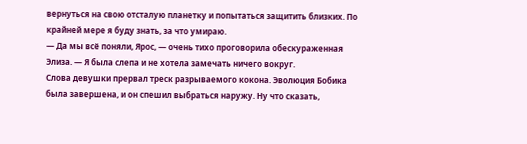вернуться на свою отсталую планетку и попытаться защитить близких. По крайней мере я буду знать, за что умираю.
— Да мы всё поняли, Ярос, — очень тихо проговорила обескураженная Элиза. — Я была слепа и не хотела замечать ничего вокруг.
Слова девушки прервал треск разрываемого кокона. Эволюция Бобика была завершена, и он спешил выбраться наружу. Ну что сказать,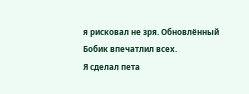я рисковал не зря. Обновлённый Бобик впечатлил всех.
Я сделал пета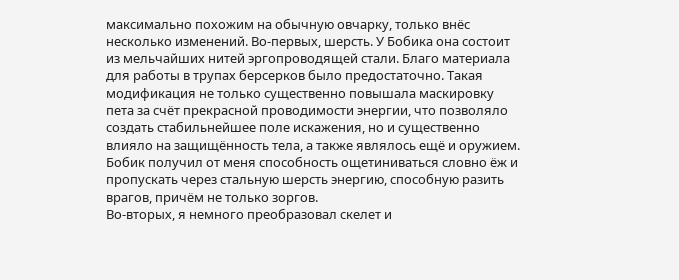максимально похожим на обычную овчарку, только внёс несколько изменений. Во-первых, шерсть. У Бобика она состоит из мельчайших нитей эргопроводящей стали. Благо материала для работы в трупах берсерков было предостаточно. Такая модификация не только существенно повышала маскировку пета за счёт прекрасной проводимости энергии, что позволяло создать стабильнейшее поле искажения, но и существенно влияло на защищённость тела, а также являлось ещё и оружием. Бобик получил от меня способность ощетиниваться словно ёж и пропускать через стальную шерсть энергию, способную разить врагов, причём не только зоргов.
Во-вторых, я немного преобразовал скелет и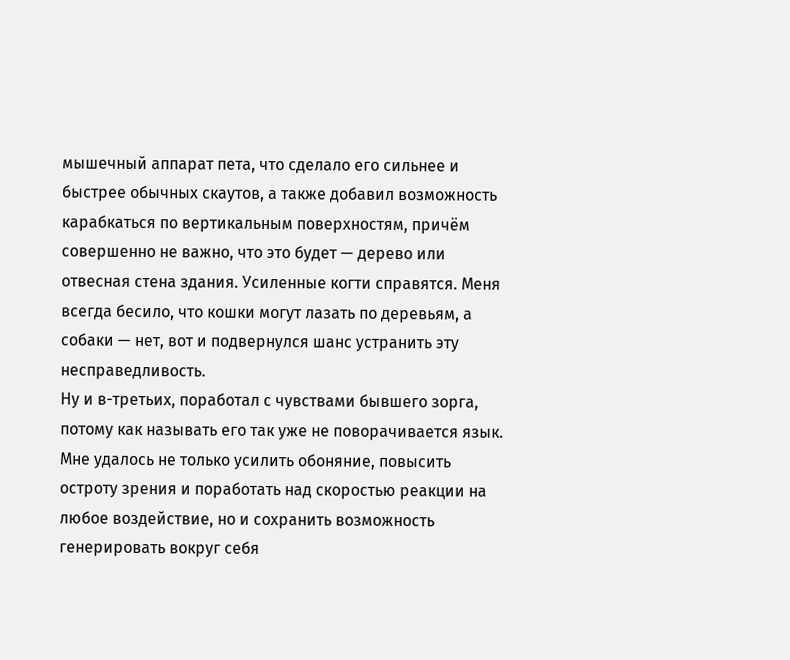мышечный аппарат пета, что сделало его сильнее и быстрее обычных скаутов, а также добавил возможность карабкаться по вертикальным поверхностям, причём совершенно не важно, что это будет — дерево или отвесная стена здания. Усиленные когти справятся. Меня всегда бесило, что кошки могут лазать по деревьям, а собаки — нет, вот и подвернулся шанс устранить эту несправедливость.
Ну и в-третьих, поработал с чувствами бывшего зорга, потому как называть его так уже не поворачивается язык. Мне удалось не только усилить обоняние, повысить остроту зрения и поработать над скоростью реакции на любое воздействие, но и сохранить возможность генерировать вокруг себя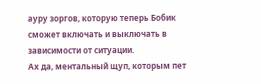ауру зоргов, которую теперь Бобик сможет включать и выключать в зависимости от ситуации.
Ах да, ментальный щуп, которым пет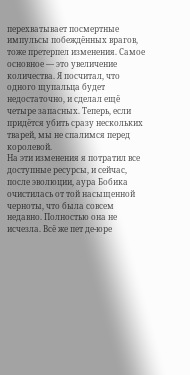перехватывает посмертные импульсы побеждённых врагов, тоже претерпел изменения. Самое основное — это увеличение количества. Я посчитал, что одного щупальца будет недостаточно, и сделал ещё четыре запасных. Теперь, если придётся убить сразу нескольких тварей, мы не спалимся перед королевой.
На эти изменения я потратил все доступные ресурсы, и сейчас, после эволюции, аура Бобика очистилась от той насыщенной черноты, что была совсем недавно. Полностью она не исчезла. Всё же пет де-юре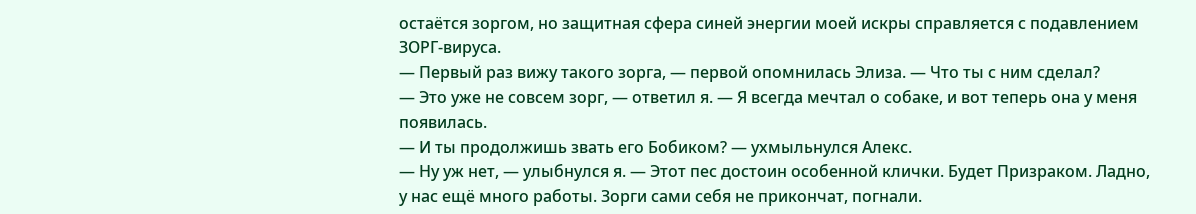остаётся зоргом, но защитная сфера синей энергии моей искры справляется с подавлением ЗОРГ-вируса.
— Первый раз вижу такого зорга, — первой опомнилась Элиза. — Что ты с ним сделал?
— Это уже не совсем зорг, — ответил я. — Я всегда мечтал о собаке, и вот теперь она у меня появилась.
— И ты продолжишь звать его Бобиком? — ухмыльнулся Алекс.
— Ну уж нет, — улыбнулся я. — Этот пес достоин особенной клички. Будет Призраком. Ладно, у нас ещё много работы. Зорги сами себя не прикончат, погнали.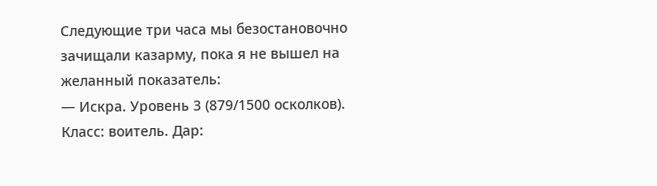Следующие три часа мы безостановочно зачищали казарму, пока я не вышел на желанный показатель:
— Искра. Уровень 3 (879/1500 осколков). Класс: воитель. Дар: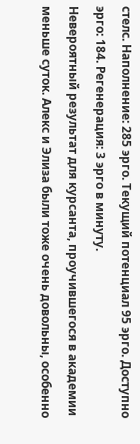стелс. Наполнение: 285 эрго. Текущий потенциал 95 эрго. Доступно эрго: 184. Регенерация: 3 эрго в минуту.
Невероятный результат для курсанта, проучившегося в академии меньше суток. Алекс и Элиза были тоже очень довольны, особенно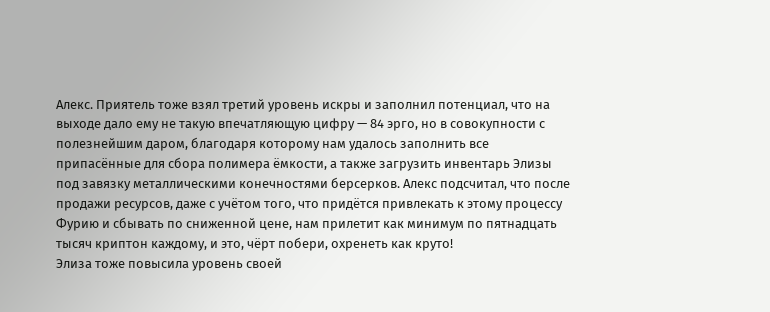Алекс. Приятель тоже взял третий уровень искры и заполнил потенциал, что на выходе дало ему не такую впечатляющую цифру — 84 эрго, но в совокупности с полезнейшим даром, благодаря которому нам удалось заполнить все припасённые для сбора полимера ёмкости, а также загрузить инвентарь Элизы под завязку металлическими конечностями берсерков. Алекс подсчитал, что после продажи ресурсов, даже с учётом того, что придётся привлекать к этому процессу Фурию и сбывать по сниженной цене, нам прилетит как минимум по пятнадцать тысяч криптон каждому, и это, чёрт побери, охренеть как круто!
Элиза тоже повысила уровень своей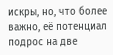искры, но, что более важно, её потенциал подрос на две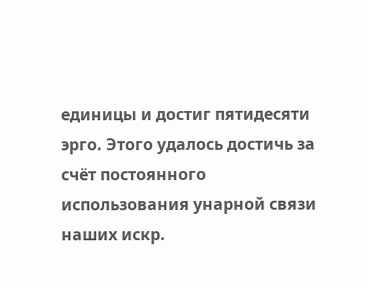единицы и достиг пятидесяти эрго. Этого удалось достичь за счёт постоянного использования унарной связи наших искр.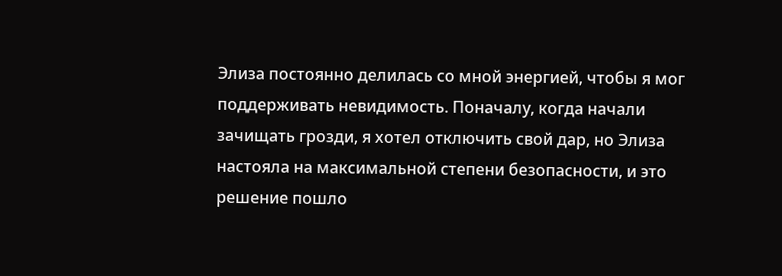Элиза постоянно делилась со мной энергией, чтобы я мог поддерживать невидимость. Поначалу, когда начали зачищать грозди, я хотел отключить свой дар, но Элиза настояла на максимальной степени безопасности, и это решение пошло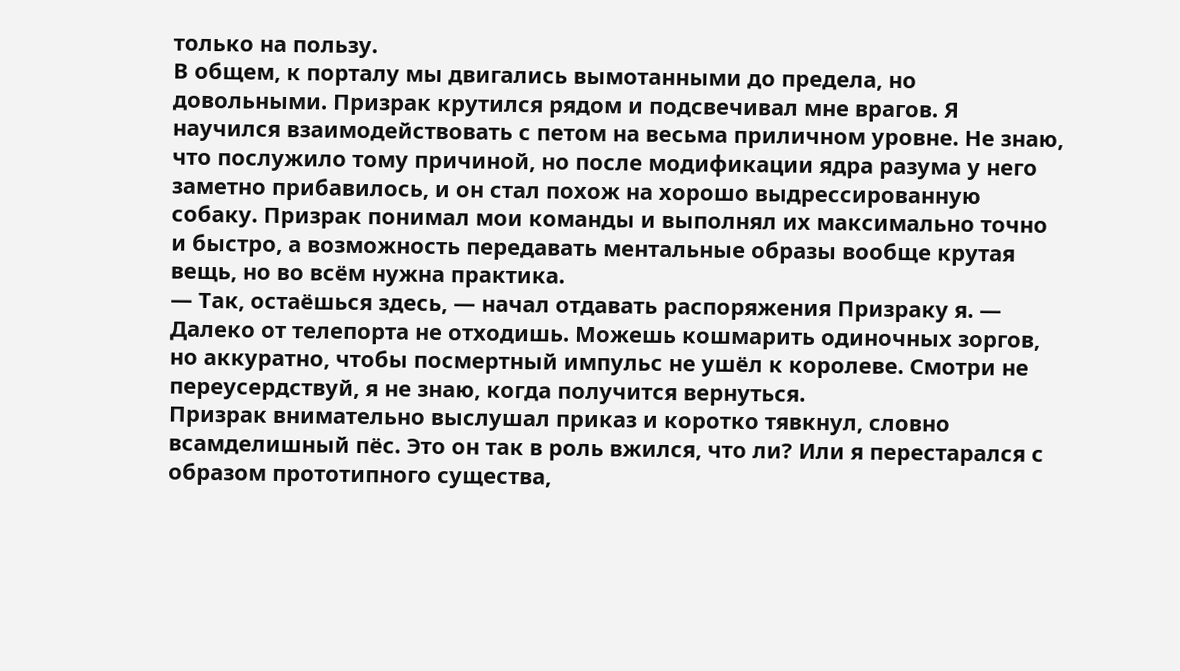только на пользу.
В общем, к порталу мы двигались вымотанными до предела, но довольными. Призрак крутился рядом и подсвечивал мне врагов. Я научился взаимодействовать с петом на весьма приличном уровне. Не знаю, что послужило тому причиной, но после модификации ядра разума у него заметно прибавилось, и он стал похож на хорошо выдрессированную собаку. Призрак понимал мои команды и выполнял их максимально точно и быстро, а возможность передавать ментальные образы вообще крутая вещь, но во всём нужна практика.
— Так, остаёшься здесь, — начал отдавать распоряжения Призраку я. — Далеко от телепорта не отходишь. Можешь кошмарить одиночных зоргов, но аккуратно, чтобы посмертный импульс не ушёл к королеве. Смотри не переусердствуй, я не знаю, когда получится вернуться.
Призрак внимательно выслушал приказ и коротко тявкнул, словно всамделишный пёс. Это он так в роль вжился, что ли? Или я перестарался с образом прототипного существа,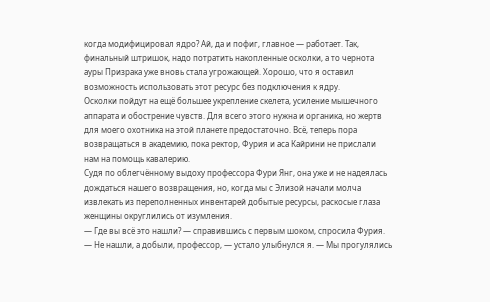когда модифицировал ядро? Ай, да и пофиг, главное — работает. Так, финальный штришок, надо потратить накопленные осколки, а то чернота ауры Призрака уже вновь стала угрожающей. Хорошо, что я оставил возможность использовать этот ресурс без подключения к ядру.
Осколки пойдут на ещё большее укрепление скелета, усиление мышечного аппарата и обострение чувств. Для всего этого нужна и органика, но жертв для моего охотника на этой планете предостаточно. Всё, теперь пора возвращаться в академию, пока ректор, Фурия и аса Кайрини не прислали нам на помощь кавалерию.
Судя по облегчённому выдоху профессора Фури Янг, она уже и не надеялась дождаться нашего возвращения, но, когда мы с Элизой начали молча извлекать из переполненных инвентарей добытые ресурсы, раскосые глаза женщины округлились от изумления.
— Где вы всё это нашли? — справившись с первым шоком, спросила Фурия.
— Не нашли, а добыли, профессор, — устало улыбнулся я. — Мы прогулялись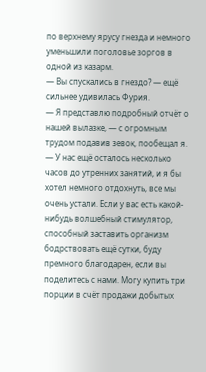по верхнему ярусу гнезда и немного уменьшили поголовье зоргов в одной из казарм.
— Вы спускались в гнездо? — ещё сильнее удивилась Фурия.
— Я представлю подробный отчёт о нашей вылазке, — с огромным трудом подавив зевок, пообещал я. — У нас ещё осталось несколько часов до утренних занятий, и я бы хотел немного отдохнуть, все мы очень устали. Если у вас есть какой-нибудь волшебный стимулятор, способный заставить организм бодрствовать ещё сутки, буду премного благодарен, если вы поделитесь с нами. Могу купить три порции в счёт продажи добытых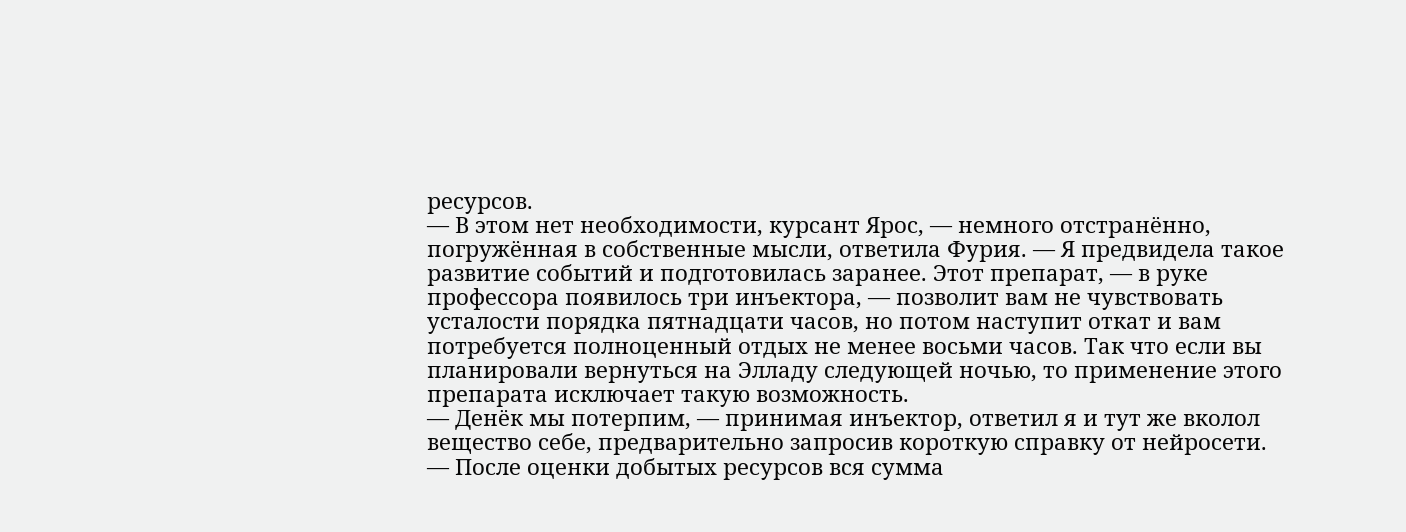ресурсов.
— В этом нет необходимости, курсант Ярос, — немного отстранённо, погружённая в собственные мысли, ответила Фурия. — Я предвидела такое развитие событий и подготовилась заранее. Этот препарат, — в руке профессора появилось три инъектора, — позволит вам не чувствовать усталости порядка пятнадцати часов, но потом наступит откат и вам потребуется полноценный отдых не менее восьми часов. Так что если вы планировали вернуться на Элладу следующей ночью, то применение этого препарата исключает такую возможность.
— Денёк мы потерпим, — принимая инъектор, ответил я и тут же вколол вещество себе, предварительно запросив короткую справку от нейросети.
— После оценки добытых ресурсов вся сумма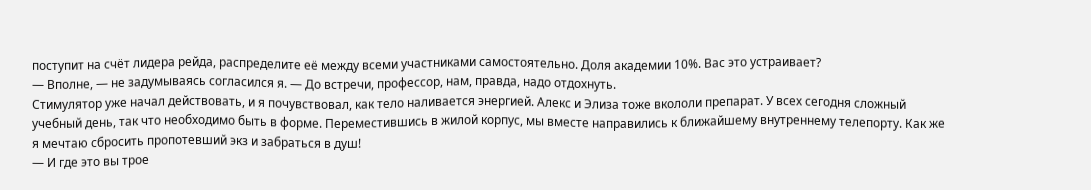поступит на счёт лидера рейда, распределите её между всеми участниками самостоятельно. Доля академии 10%. Вас это устраивает?
— Вполне, — не задумываясь согласился я. — До встречи, профессор, нам, правда, надо отдохнуть.
Стимулятор уже начал действовать, и я почувствовал, как тело наливается энергией. Алекс и Элиза тоже вкололи препарат. У всех сегодня сложный учебный день, так что необходимо быть в форме. Переместившись в жилой корпус, мы вместе направились к ближайшему внутреннему телепорту. Как же я мечтаю сбросить пропотевший экз и забраться в душ!
— И где это вы трое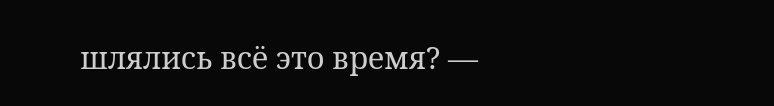шлялись всё это время? —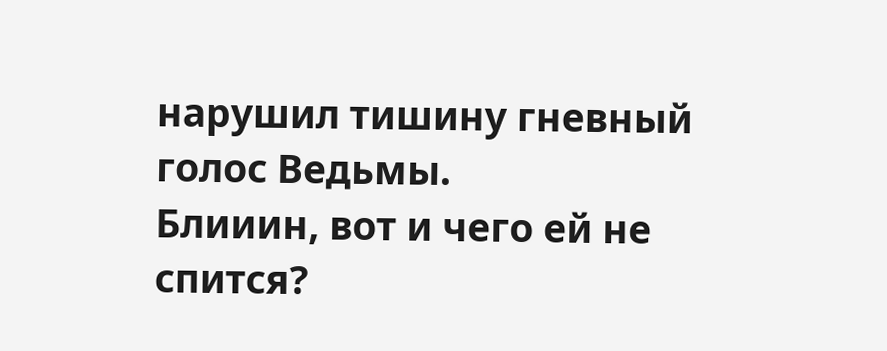нарушил тишину гневный голос Ведьмы.
Блииин, вот и чего ей не спится?